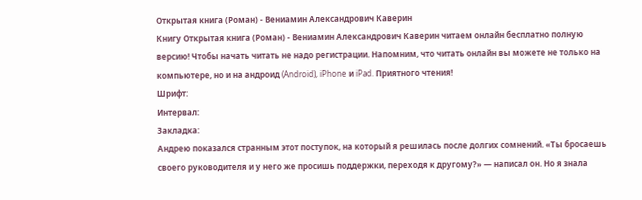Открытая книга (Роман) - Вениамин Александрович Каверин
Книгу Открытая книга (Роман) - Вениамин Александрович Каверин читаем онлайн бесплатно полную версию! Чтобы начать читать не надо регистрации. Напомним, что читать онлайн вы можете не только на компьютере, но и на андроид (Android), iPhone и iPad. Приятного чтения!
Шрифт:
Интервал:
Закладка:
Андрею показался странным этот поступок, на который я решилась после долгих сомнений. «Ты бросаешь своего руководителя и у него же просишь поддержки, переходя к другому?» — написал он. Но я знала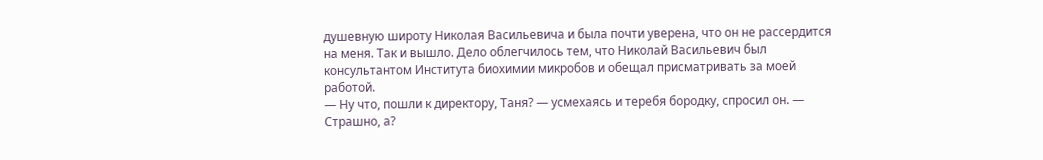душевную широту Николая Васильевича и была почти уверена, что он не рассердится на меня. Так и вышло. Дело облегчилось тем, что Николай Васильевич был консультантом Института биохимии микробов и обещал присматривать за моей работой.
— Ну что, пошли к директору, Таня? — усмехаясь и теребя бородку, спросил он. — Страшно, а?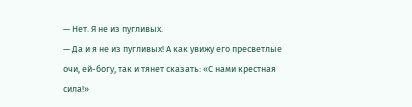— Нет. Я не из пугливых.
— Да и я не из пугливых! А как увижу его пресветлые очи, ей-богу, так и тянет сказать: «С нами крестная сила!»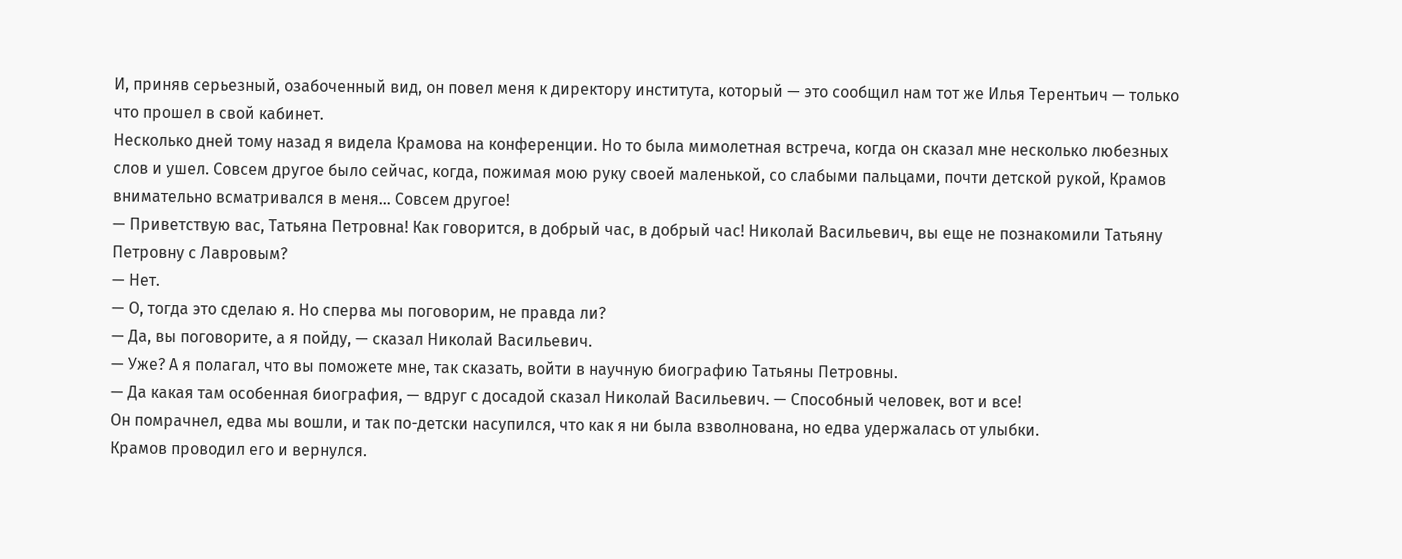И, приняв серьезный, озабоченный вид, он повел меня к директору института, который — это сообщил нам тот же Илья Терентьич — только что прошел в свой кабинет.
Несколько дней тому назад я видела Крамова на конференции. Но то была мимолетная встреча, когда он сказал мне несколько любезных слов и ушел. Совсем другое было сейчас, когда, пожимая мою руку своей маленькой, со слабыми пальцами, почти детской рукой, Крамов внимательно всматривался в меня… Совсем другое!
— Приветствую вас, Татьяна Петровна! Как говорится, в добрый час, в добрый час! Николай Васильевич, вы еще не познакомили Татьяну Петровну с Лавровым?
— Нет.
— О, тогда это сделаю я. Но сперва мы поговорим, не правда ли?
— Да, вы поговорите, а я пойду, — сказал Николай Васильевич.
— Уже? А я полагал, что вы поможете мне, так сказать, войти в научную биографию Татьяны Петровны.
— Да какая там особенная биография, — вдруг с досадой сказал Николай Васильевич. — Способный человек, вот и все!
Он помрачнел, едва мы вошли, и так по-детски насупился, что как я ни была взволнована, но едва удержалась от улыбки.
Крамов проводил его и вернулся.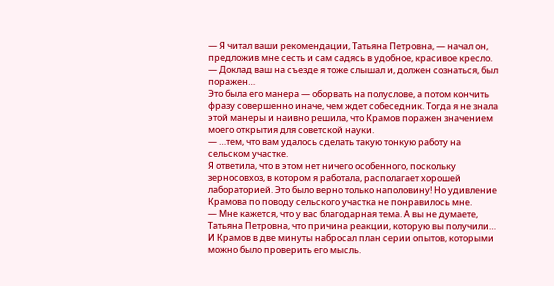— Я читал ваши рекомендации, Татьяна Петровна, — начал он, предложив мне сесть и сам садясь в удобное, красивое кресло. — Доклад ваш на съезде я тоже слышал и, должен сознаться, был поражен…
Это была его манера — оборвать на полуслове, а потом кончить фразу совершенно иначе, чем ждет собеседник. Тогда я не знала этой манеры и наивно решила, что Крамов поражен значением моего открытия для советской науки.
— …тем, что вам удалось сделать такую тонкую работу на сельском участке.
Я ответила, что в этом нет ничего особенного, поскольку зерносовхоз, в котором я работала, располагает хорошей лабораторией. Это было верно только наполовину! Но удивление Крамова по поводу сельского участка не понравилось мне.
— Мне кажется, что у вас благодарная тема. А вы не думаете, Татьяна Петровна, что причина реакции, которую вы получили…
И Крамов в две минуты набросал план серии опытов, которыми можно было проверить его мысль.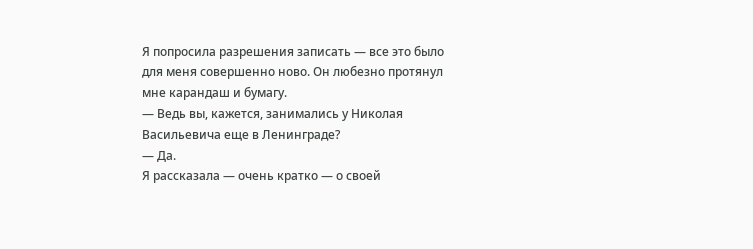Я попросила разрешения записать — все это было для меня совершенно ново. Он любезно протянул мне карандаш и бумагу.
— Ведь вы, кажется, занимались у Николая Васильевича еще в Ленинграде?
— Да.
Я рассказала — очень кратко — о своей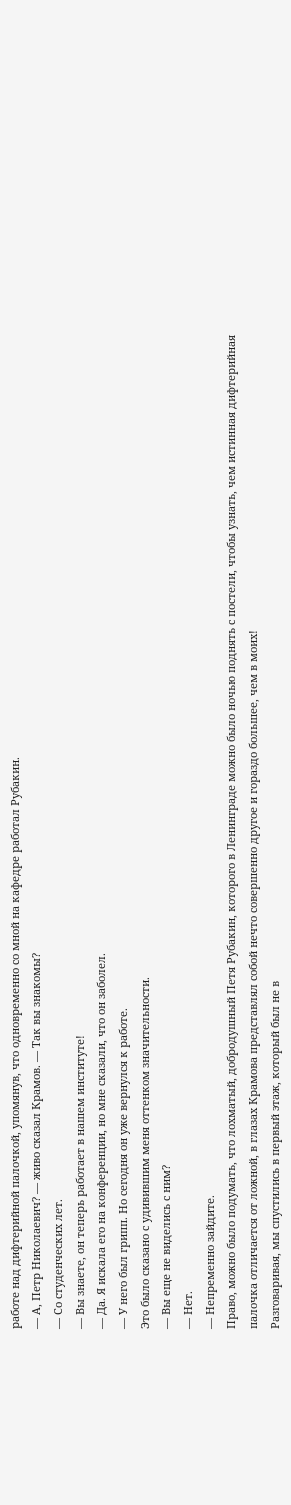работе над дифтерийной палочкой, упомянув, что одновременно со мной на кафедре работал Рубакин.
— А, Петр Николаевич? — живо сказал Крамов. — Так вы знакомы?
— Со студенческих лет.
— Вы знаете, он теперь работает в нашем институте!
— Да. Я искала его на конференции, но мне сказали, что он заболел.
— У него был грипп. Но сегодня он уже вернулся к работе.
Это было сказано с удивившим меня оттенком значительности.
— Вы еще не виделись с ним?
— Нет.
— Непременно зайдите.
Право, можно было подумать, что лохматый, добродушный Петя Рубакин, которого в Ленинграде можно было ночью поднять с постели, чтобы узнать, чем истинная дифтерийная палочка отличается от ложной, в глазах Крамова представлял собой нечто совершенно другое и гораздо большее, чем в моих!
Разговаривая, мы спустились в первый этаж, который был не в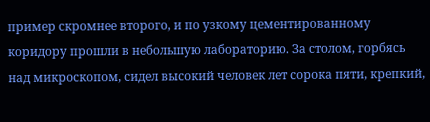пример скромнее второго, и по узкому цементированному коридору прошли в небольшую лабораторию. За столом, горбясь над микроскопом, сидел высокий человек лет сорока пяти, крепкий,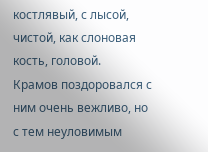костлявый, с лысой, чистой, как слоновая кость, головой.
Крамов поздоровался с ним очень вежливо, но с тем неуловимым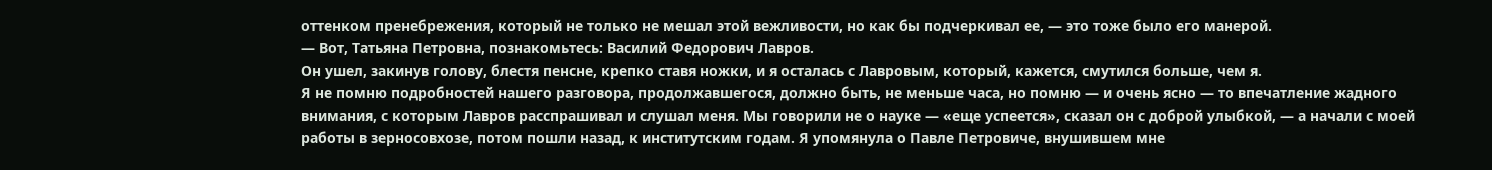оттенком пренебрежения, который не только не мешал этой вежливости, но как бы подчеркивал ее, — это тоже было его манерой.
— Вот, Татьяна Петровна, познакомьтесь: Василий Федорович Лавров.
Он ушел, закинув голову, блестя пенсне, крепко ставя ножки, и я осталась с Лавровым, который, кажется, смутился больше, чем я.
Я не помню подробностей нашего разговора, продолжавшегося, должно быть, не меньше часа, но помню — и очень ясно — то впечатление жадного внимания, с которым Лавров расспрашивал и слушал меня. Мы говорили не о науке — «еще успеется», сказал он с доброй улыбкой, — а начали с моей работы в зерносовхозе, потом пошли назад, к институтским годам. Я упомянула о Павле Петровиче, внушившем мне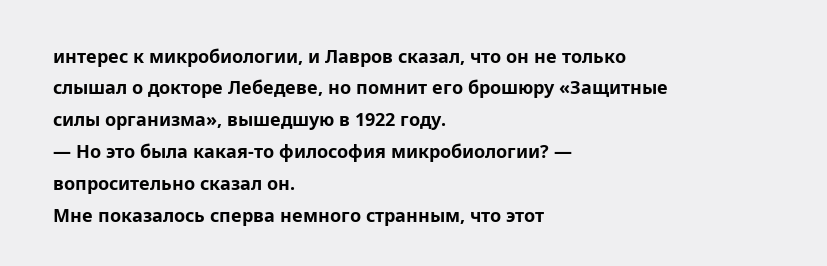интерес к микробиологии, и Лавров сказал, что он не только слышал о докторе Лебедеве, но помнит его брошюру «Защитные силы организма», вышедшую в 1922 году.
— Но это была какая-то философия микробиологии? — вопросительно сказал он.
Мне показалось сперва немного странным, что этот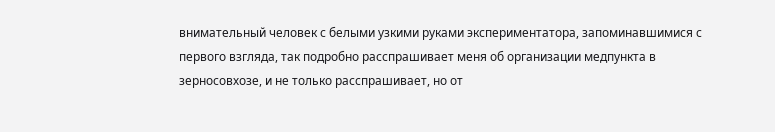внимательный человек с белыми узкими руками экспериментатора, запоминавшимися с первого взгляда, так подробно расспрашивает меня об организации медпункта в зерносовхозе, и не только расспрашивает, но от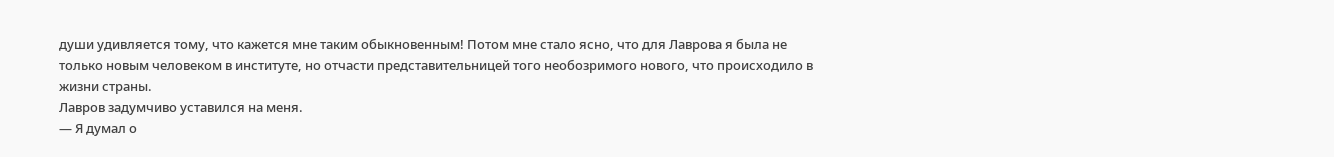души удивляется тому, что кажется мне таким обыкновенным! Потом мне стало ясно, что для Лаврова я была не только новым человеком в институте, но отчасти представительницей того необозримого нового, что происходило в жизни страны.
Лавров задумчиво уставился на меня.
— Я думал о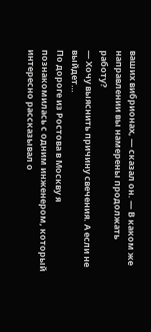ваших вибрионах, — сказал он. — В каком же направлении вы намерены продолжать работу?
— Хочу выяснить причину свечения. А если не выйдет…
По дороге из Ростова в Москву я познакомилась с одним инженером, который интересно рассказывал о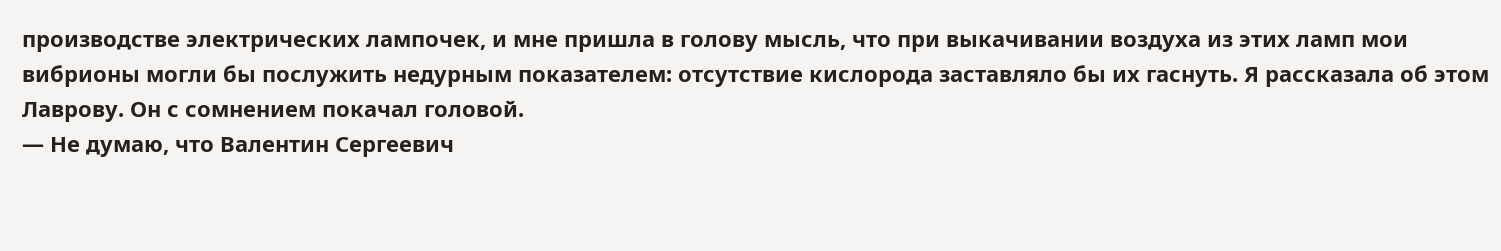производстве электрических лампочек, и мне пришла в голову мысль, что при выкачивании воздуха из этих ламп мои вибрионы могли бы послужить недурным показателем: отсутствие кислорода заставляло бы их гаснуть. Я рассказала об этом Лаврову. Он с сомнением покачал головой.
— Не думаю, что Валентин Сергеевич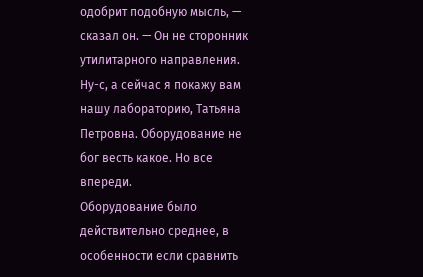одобрит подобную мысль, — сказал он. — Он не сторонник утилитарного направления. Ну-с, а сейчас я покажу вам нашу лабораторию, Татьяна Петровна. Оборудование не бог весть какое. Но все впереди.
Оборудование было действительно среднее, в особенности если сравнить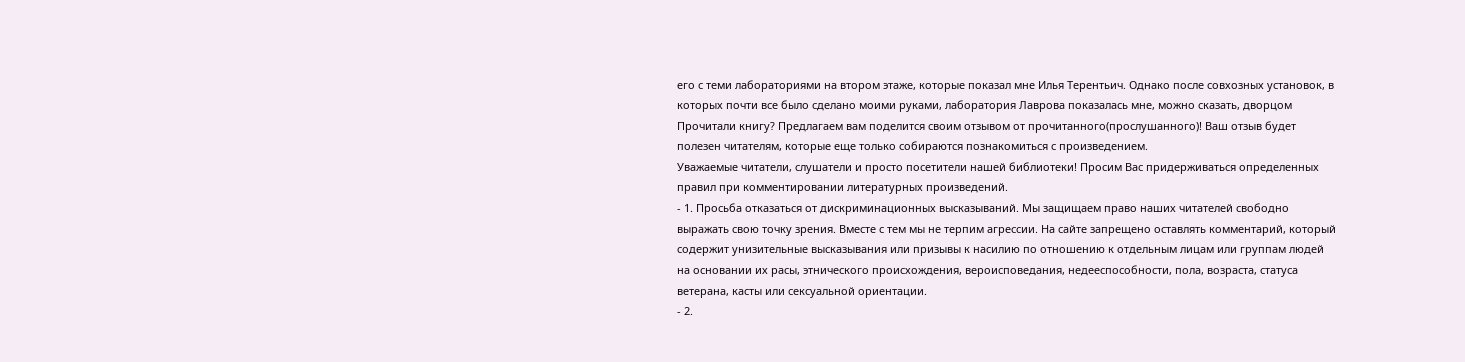его с теми лабораториями на втором этаже, которые показал мне Илья Терентьич. Однако после совхозных установок, в которых почти все было сделано моими руками, лаборатория Лаврова показалась мне, можно сказать, дворцом
Прочитали книгу? Предлагаем вам поделится своим отзывом от прочитанного(прослушанного)! Ваш отзыв будет полезен читателям, которые еще только собираются познакомиться с произведением.
Уважаемые читатели, слушатели и просто посетители нашей библиотеки! Просим Вас придерживаться определенных правил при комментировании литературных произведений.
- 1. Просьба отказаться от дискриминационных высказываний. Мы защищаем право наших читателей свободно выражать свою точку зрения. Вместе с тем мы не терпим агрессии. На сайте запрещено оставлять комментарий, который содержит унизительные высказывания или призывы к насилию по отношению к отдельным лицам или группам людей на основании их расы, этнического происхождения, вероисповедания, недееспособности, пола, возраста, статуса ветерана, касты или сексуальной ориентации.
- 2.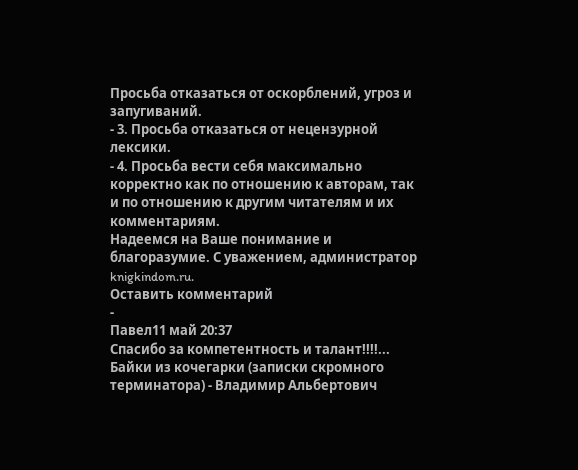Просьба отказаться от оскорблений, угроз и запугиваний.
- 3. Просьба отказаться от нецензурной лексики.
- 4. Просьба вести себя максимально корректно как по отношению к авторам, так и по отношению к другим читателям и их комментариям.
Надеемся на Ваше понимание и благоразумие. С уважением, администратор knigkindom.ru.
Оставить комментарий
-
Павел11 май 20:37
Спасибо за компетентность и талант!!!!...
Байки из кочегарки (записки скромного терминатора) - Владимир Альбертович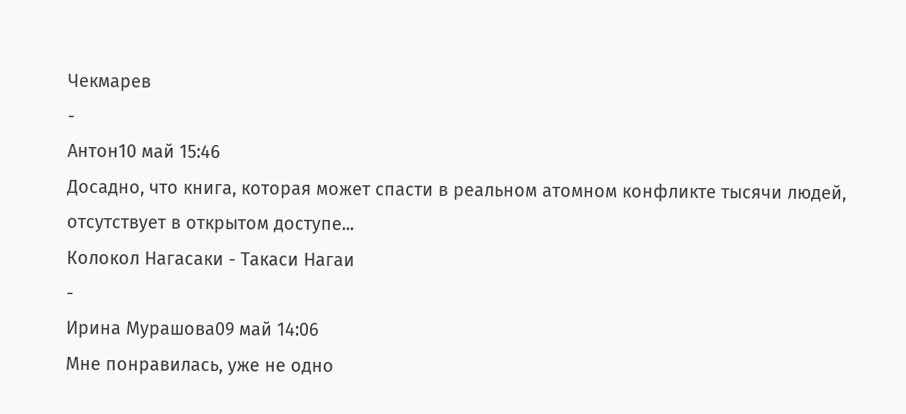Чекмарев
-
Антон10 май 15:46
Досадно, что книга, которая может спасти в реальном атомном конфликте тысячи людей, отсутствует в открытом доступе...
Колокол Нагасаки - Такаси Нагаи
-
Ирина Мурашова09 май 14:06
Мне понравилась, уже не одно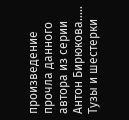произведение прочла данного автора из серии Антон Бирюкова.....
Тузы и шестерки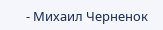- Михаил Черненок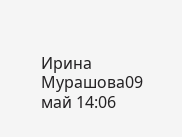Ирина Мурашова09 май 14:06